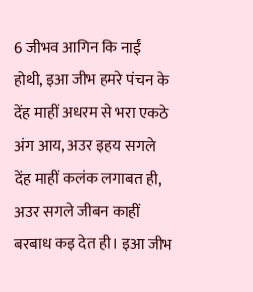6 जीभव आगिन कि नाईं होथी, इआ जीभ हमरे पंचन के देंह माहीं अधरम से भरा एकठे अंग आय, अउर इहय सगले देंह माहीं कलंक लगाबत ही, अउर सगले जीबन काहीं बरबाध कइ देत ही। इआ जीभ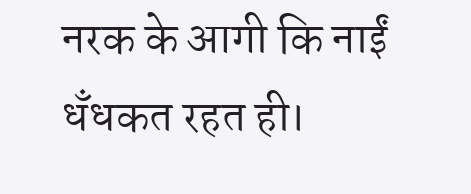नरक के आगी कि नाईं धँधकत रहत ही।